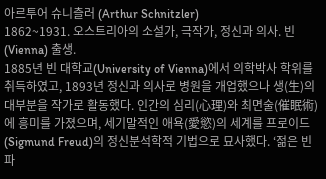아르투어 슈니츨러 (Arthur Schnitzler)
1862~1931. 오스트리아의 소설가, 극작가, 정신과 의사. 빈(Vienna) 출생.
1885년 빈 대학교(University of Vienna)에서 의학박사 학위를 취득하였고, 1893년 정신과 의사로 병원을 개업했으나 생(生)의 대부분을 작가로 활동했다. 인간의 심리(心理)와 최면술(催眠術)에 흥미를 가졌으며, 세기말적인 애욕(愛慾)의 세계를 프로이드(Sigmund Freud)의 정신분석학적 기법으로 묘사했다. ‘젊은 빈파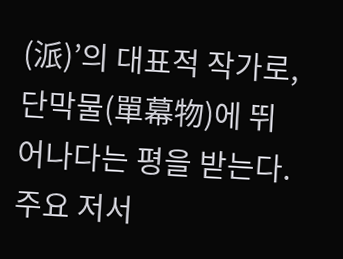(派)’의 대표적 작가로, 단막물(單幕物)에 뛰어나다는 평을 받는다. 주요 저서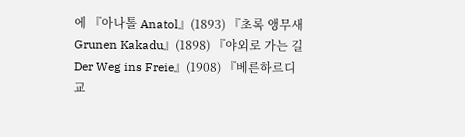에 『아나톨 Anatol』(1893) 『초록 앵무새 Grunen Kakadu』(1898) 『야외로 가는 길 Der Weg ins Freie』(1908) 『베른하르디 교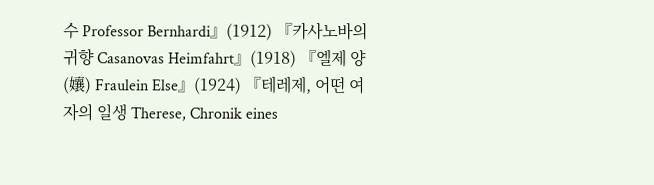수 Professor Bernhardi』(1912) 『카사노바의 귀향 Casanovas Heimfahrt』(1918) 『엘제 양(孃) Fraulein Else』(1924) 『테레제, 어떤 여자의 일생 Therese, Chronik eines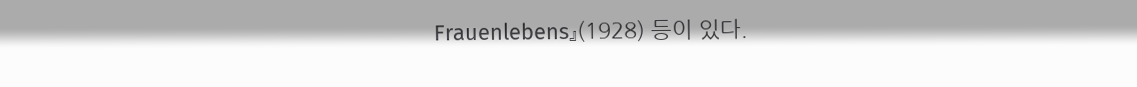Frauenlebens』(1928) 등이 있다.